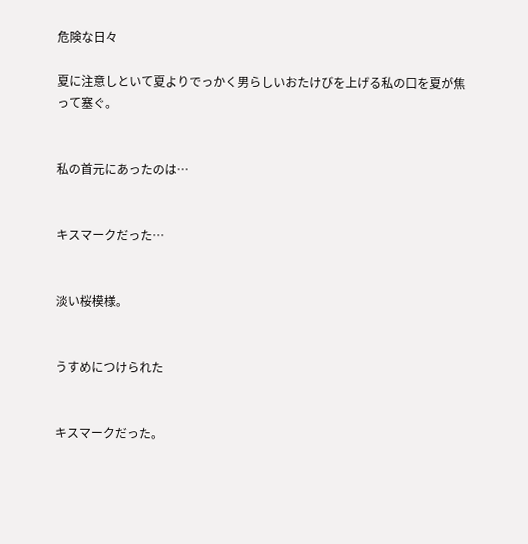危険な日々

夏に注意しといて夏よりでっかく男らしいおたけびを上げる私の口を夏が焦って塞ぐ。


私の首元にあったのは…


キスマークだった…


淡い桜模様。


うすめにつけられた


キスマークだった。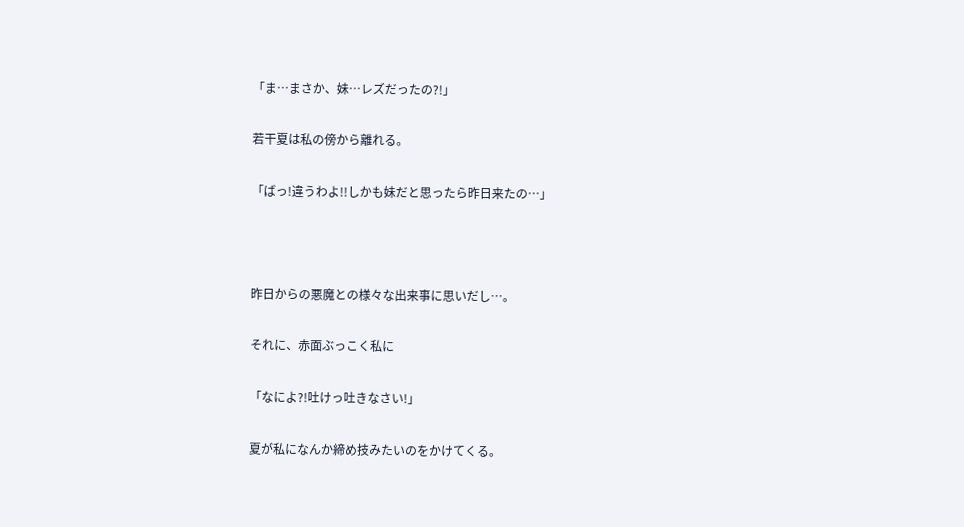「ま…まさか、妹…レズだったの?!」


若干夏は私の傍から離れる。


「ばっ!違うわよ!!しかも妹だと思ったら昨日来たの…」





昨日からの悪魔との様々な出来事に思いだし…。


それに、赤面ぶっこく私に


「なによ?!吐けっ吐きなさい!」


夏が私になんか締め技みたいのをかけてくる。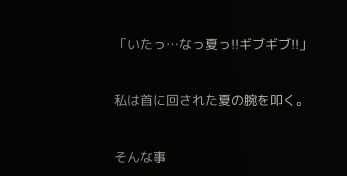「いたっ…なっ夏っ!!ギブギブ!!」


私は首に回された夏の腕を叩く。


そんな事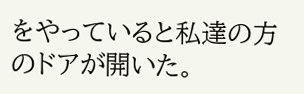をやっていると私達の方のドアが開いた。